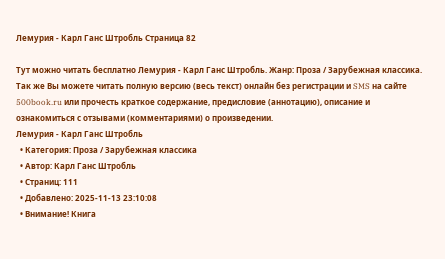Лемурия - Карл Ганс Штробль Страница 82

Тут можно читать бесплатно Лемурия - Карл Ганс Штробль. Жанр: Проза / Зарубежная классика. Так же Вы можете читать полную версию (весь текст) онлайн без регистрации и SMS на сайте 500book.ru или прочесть краткое содержание, предисловие (аннотацию), описание и ознакомиться с отзывами (комментариями) о произведении.
Лемурия - Карл Ганс Штробль
  • Категория: Проза / Зарубежная классика
  • Автор: Карл Ганс Штробль
  • Страниц: 111
  • Добавлено: 2025-11-13 23:10:08
  • Внимание! Книга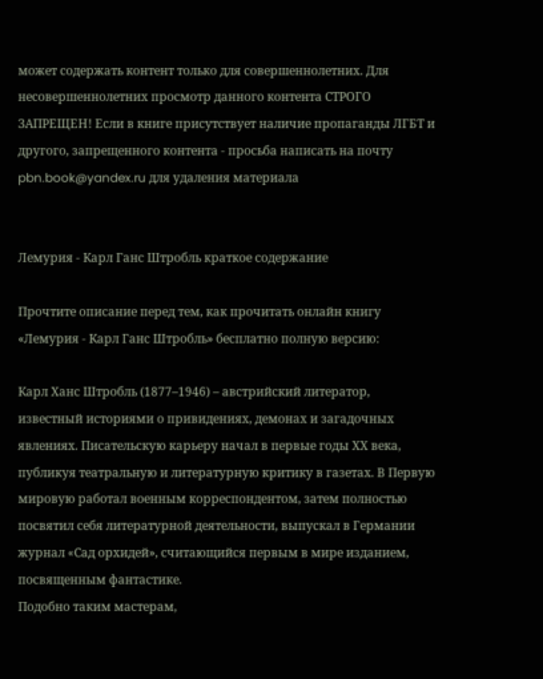может содержать контент только для совершеннолетних. Для несовершеннолетних просмотр данного контента СТРОГО ЗАПРЕЩЕН! Если в книге присутствует наличие пропаганды ЛГБТ и другого, запрещенного контента - просьба написать на почту pbn.book@yandex.ru для удаления материала


Лемурия - Карл Ганс Штробль краткое содержание

Прочтите описание перед тем, как прочитать онлайн книгу «Лемурия - Карл Ганс Штробль» бесплатно полную версию:

Карл Ханс Штробль (1877–1946) – австрийский литератор, известный историями о привидениях, демонах и загадочных явлениях. Писательскую карьеру начал в первые годы ХХ века, публикуя театральную и литературную критику в газетах. В Первую мировую работал военным корреспондентом, затем полностью посвятил себя литературной деятельности, выпускал в Германии журнал «Cад орхидей», считающийся первым в мире изданием, посвященным фантастике.
Подобно таким мастерам,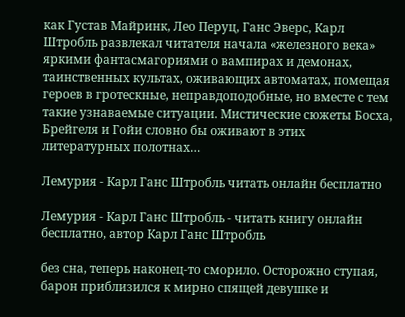как Густав Майринк, Лео Перуц, Ганс Эверс, Карл Штробль развлекал читателя начала «железного века» яркими фантасмагориями о вампирах и демонах, таинственных культах, оживающих автоматах, помещая героев в гротескные, неправдоподобные, но вместе с тем такие узнаваемые ситуации. Мистические сюжеты Босха, Брейгеля и Гойи словно бы оживают в этих литературных полотнах…

Лемурия - Карл Ганс Штробль читать онлайн бесплатно

Лемурия - Карл Ганс Штробль - читать книгу онлайн бесплатно, автор Карл Ганс Штробль

без сна, теперь наконец-то сморило. Осторожно ступая, барон приблизился к мирно спящей девушке и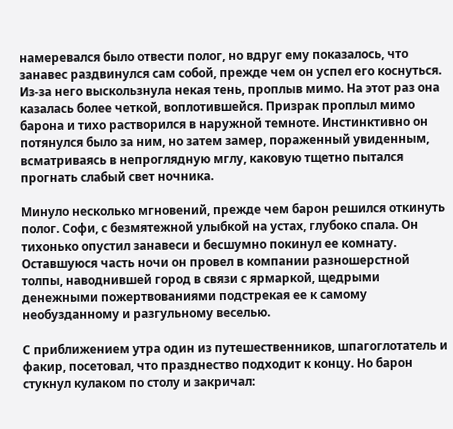намеревался было отвести полог, но вдруг ему показалось, что занавес раздвинулся сам собой, прежде чем он успел его коснуться. Из-за него выскользнула некая тень, проплыв мимо. На этот раз она казалась более четкой, воплотившейся. Призрак проплыл мимо барона и тихо растворился в наружной темноте. Инстинктивно он потянулся было за ним, но затем замер, пораженный увиденным, всматриваясь в непроглядную мглу, каковую тщетно пытался прогнать слабый свет ночника.

Минуло несколько мгновений, прежде чем барон решился откинуть полог. Софи, с безмятежной улыбкой на устах, глубоко спала. Он тихонько опустил занавеси и бесшумно покинул ее комнату. Оставшуюся часть ночи он провел в компании разношерстной толпы, наводнившей город в связи с ярмаркой, щедрыми денежными пожертвованиями подстрекая ее к самому необузданному и разгульному веселью.

С приближением утра один из путешественников, шпагоглотатель и факир, посетовал, что празднество подходит к концу. Но барон стукнул кулаком по столу и закричал: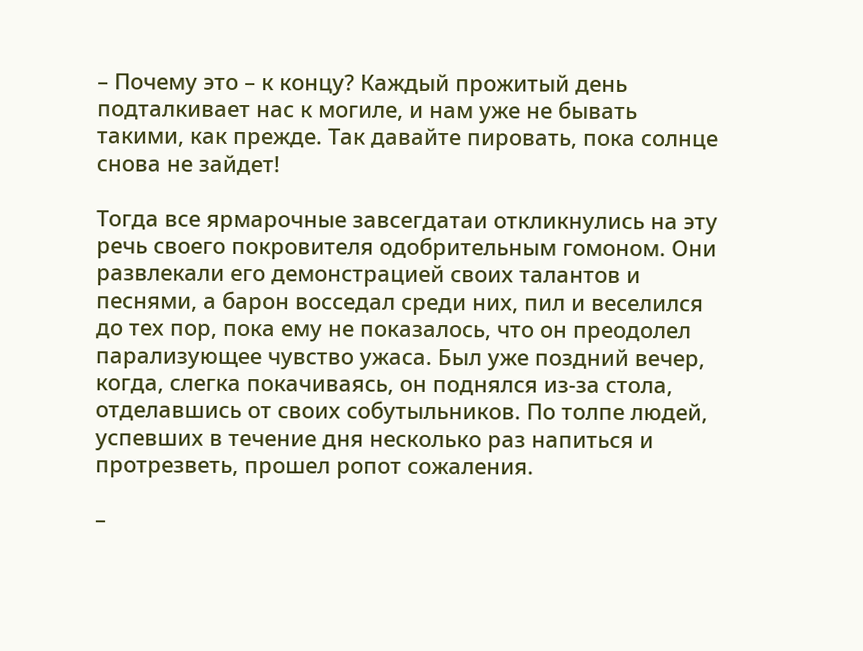– Почему это – к концу? Каждый прожитый день подталкивает нас к могиле, и нам уже не бывать такими, как прежде. Так давайте пировать, пока солнце снова не зайдет!

Тогда все ярмарочные завсегдатаи откликнулись на эту речь своего покровителя одобрительным гомоном. Они развлекали его демонстрацией своих талантов и песнями, а барон восседал среди них, пил и веселился до тех пор, пока ему не показалось, что он преодолел парализующее чувство ужаса. Был уже поздний вечер, когда, слегка покачиваясь, он поднялся из-за стола, отделавшись от своих собутыльников. По толпе людей, успевших в течение дня несколько раз напиться и протрезветь, прошел ропот сожаления.

–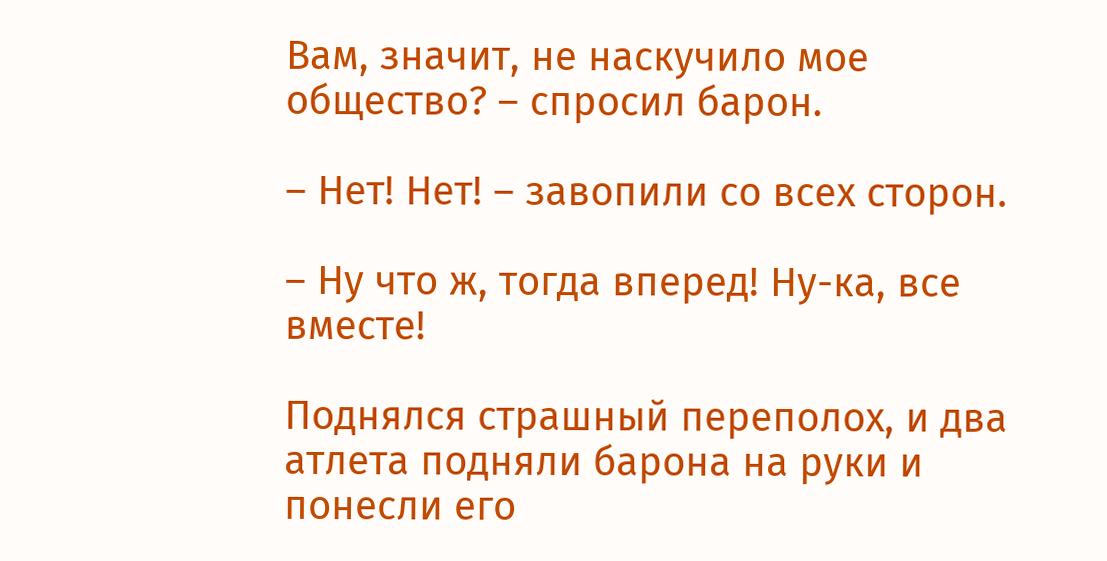Вам, значит, не наскучило мое общество? – спросил барон.

– Нет! Нет! – завопили со всех сторон.

– Ну что ж, тогда вперед! Ну-ка, все вместе!

Поднялся страшный переполох, и два атлета подняли барона на руки и понесли его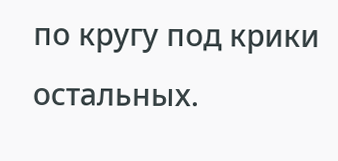по кругу под крики остальных.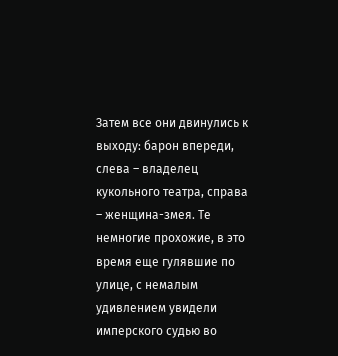Затем все они двинулись к выходу: барон впереди, слева – владелец кукольного театра, справа – женщина-змея. Те немногие прохожие, в это время еще гулявшие по улице, с немалым удивлением увидели имперского судью во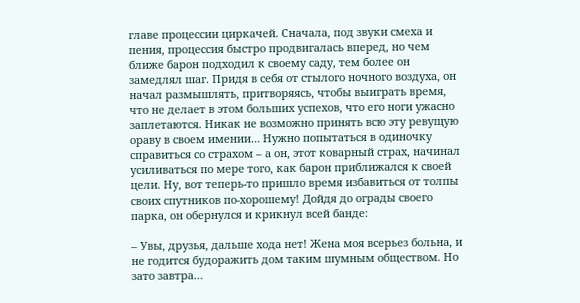главе процессии циркачей. Сначала, под звуки смеха и пения, процессия быстро продвигалась вперед, но чем ближе барон подходил к своему саду, тем более он замедлял шаг. Придя в себя от стылого ночного воздуха, он начал размышлять, притворяясь, чтобы выиграть время, что не делает в этом больших успехов, что его ноги ужасно заплетаются. Никак не возможно принять всю эту ревущую ораву в своем имении… Нужно попытаться в одиночку справиться со страхом – а он, этот коварный страх, начинал усиливаться по мере того, как барон приближался к своей цели. Ну, вот теперь-то пришло время избавиться от толпы своих спутников по-хорошему! Дойдя до ограды своего парка, он обернулся и крикнул всей банде:

– Увы, друзья, дальше хода нет! Жена моя всерьез больна, и не годится будоражить дом таким шумным обществом. Но зато завтра…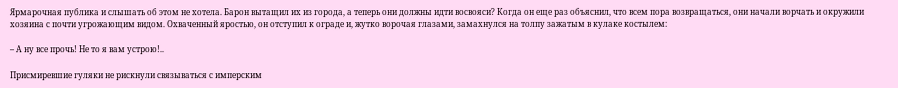Ярмарочная публика и слышать об этом не хотела. Барон вытащил их из города, а теперь они должны идти восвояси? Когда он еще раз объяснил, что всем пора возвращаться, они начали ворчать и окружили хозяина с почти угрожающим видом. Охваченный яростью, он отступил к ограде и, жутко ворочая глазами, замахнулся на толпу зажатым в кулаке костылем:

– А ну все прочь! Не то я вам устрою!..

Присмиревшие гуляки не рискнули связываться с имперским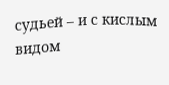судьей – и с кислым видом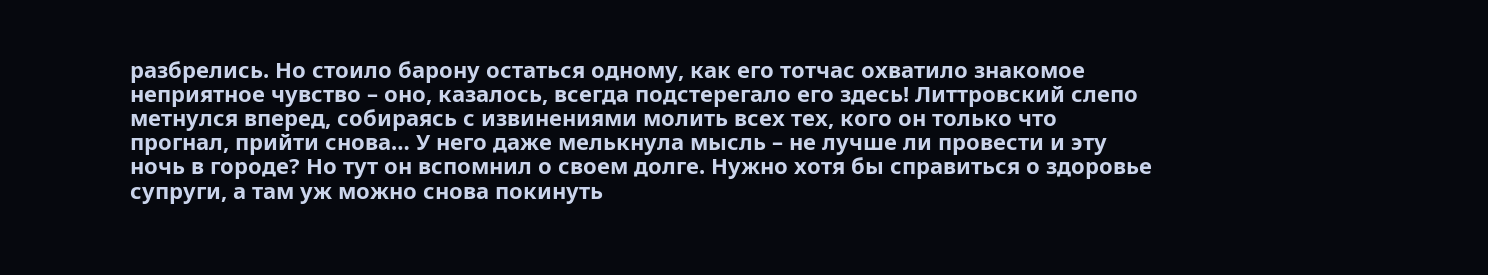разбрелись. Но стоило барону остаться одному, как его тотчас охватило знакомое неприятное чувство – оно, казалось, всегда подстерегало его здесь! Литтровский слепо метнулся вперед, собираясь с извинениями молить всех тех, кого он только что прогнал, прийти снова… У него даже мелькнула мысль – не лучше ли провести и эту ночь в городе? Но тут он вспомнил о своем долге. Нужно хотя бы справиться о здоровье супруги, а там уж можно снова покинуть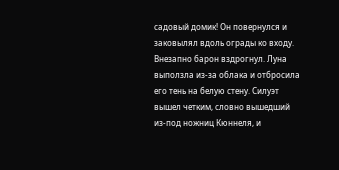садовый домик! Он повернулся и заковылял вдоль ограды ко входу. Внезапно барон вздрогнул. Луна выползла из-за облака и отбросила его тень на белую стену. Силуэт вышел четким, словно вышедший из-под ножниц Кюннеля, и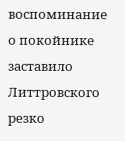воспоминание о покойнике заставило Литтровского резко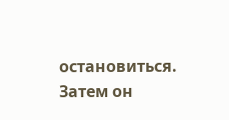остановиться. Затем он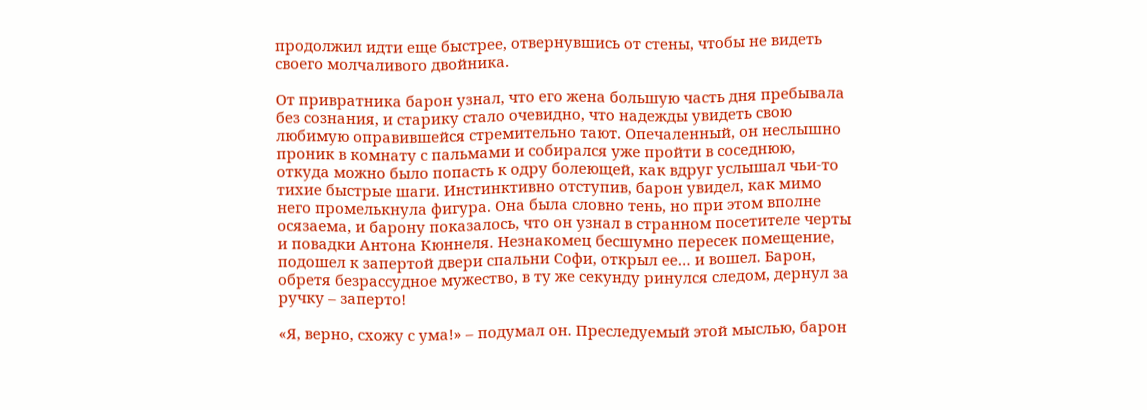продолжил идти еще быстрее, отвернувшись от стены, чтобы не видеть своего молчаливого двойника.

От привратника барон узнал, что его жена большую часть дня пребывала без сознания, и старику стало очевидно, что надежды увидеть свою любимую оправившейся стремительно тают. Опечаленный, он неслышно проник в комнату с пальмами и собирался уже пройти в соседнюю, откуда можно было попасть к одру болеющей, как вдруг услышал чьи-то тихие быстрые шаги. Инстинктивно отступив, барон увидел, как мимо него промелькнула фигура. Она была словно тень, но при этом вполне осязаема, и барону показалось, что он узнал в странном посетителе черты и повадки Антона Кюннеля. Незнакомец бесшумно пересек помещение, подошел к запертой двери спальни Софи, открыл ее… и вошел. Барон, обретя безрассудное мужество, в ту же секунду ринулся следом, дернул за ручку – заперто!

«Я, верно, схожу с ума!» – подумал он. Преследуемый этой мыслью, барон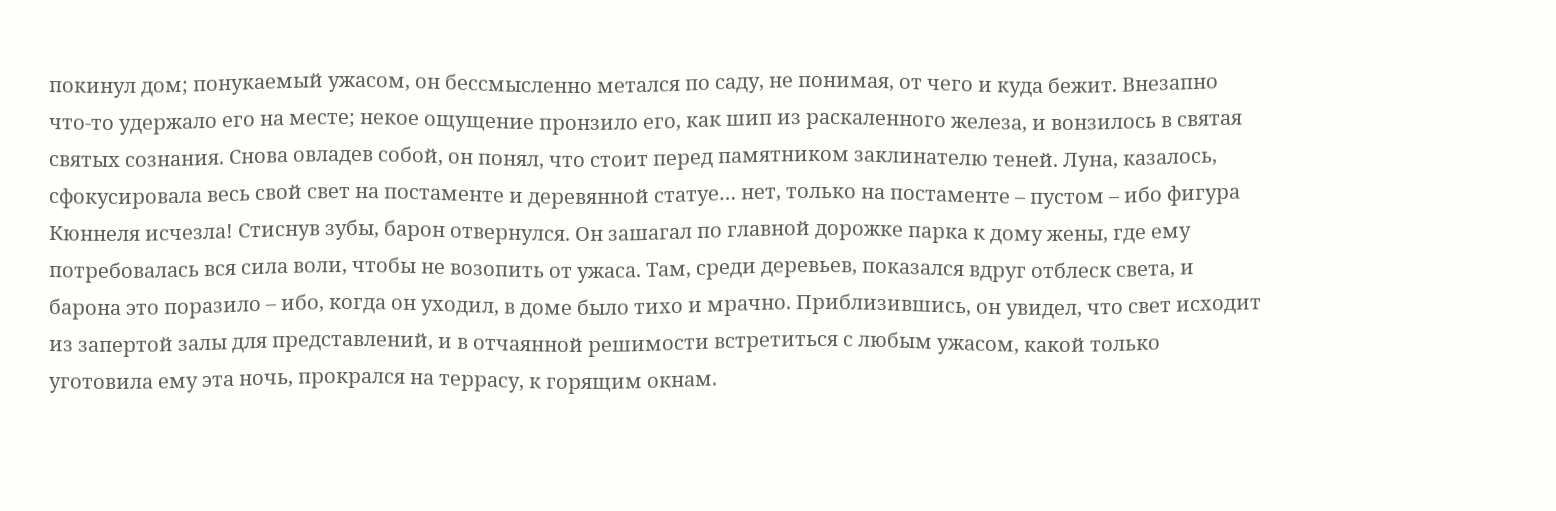покинул дом; понукаемый ужасом, он бессмысленно метался по саду, не понимая, от чего и куда бежит. Внезапно что-то удержало его на месте; некое ощущение пронзило его, как шип из раскаленного железа, и вонзилось в святая святых сознания. Снова овладев собой, он понял, что стоит перед памятником заклинателю теней. Луна, казалось, сфокусировала весь свой свет на постаменте и деревянной статуе… нет, только на постаменте – пустом – ибо фигура Кюннеля исчезла! Стиснув зубы, барон отвернулся. Он зашагал по главной дорожке парка к дому жены, где ему потребовалась вся сила воли, чтобы не возопить от ужаса. Там, среди деревьев, показался вдруг отблеск света, и барона это поразило – ибо, когда он уходил, в доме было тихо и мрачно. Приблизившись, он увидел, что свет исходит из запертой залы для представлений, и в отчаянной решимости встретиться с любым ужасом, какой только уготовила ему эта ночь, прокрался на террасу, к горящим окнам.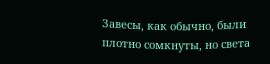Завесы, как обычно, были плотно сомкнуты, но света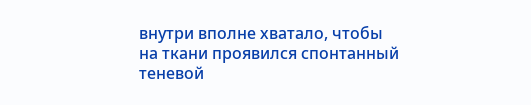внутри вполне хватало, чтобы на ткани проявился спонтанный теневой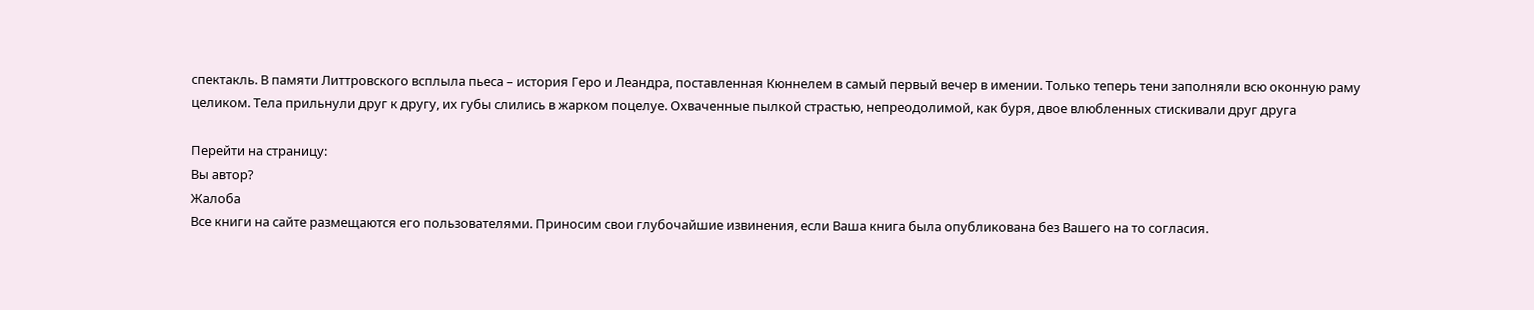спектакль. В памяти Литтровского всплыла пьеса – история Геро и Леандра, поставленная Кюннелем в самый первый вечер в имении. Только теперь тени заполняли всю оконную раму целиком. Тела прильнули друг к другу, их губы слились в жарком поцелуе. Охваченные пылкой страстью, непреодолимой, как буря, двое влюбленных стискивали друг друга

Перейти на страницу:
Вы автор?
Жалоба
Все книги на сайте размещаются его пользователями. Приносим свои глубочайшие извинения, если Ваша книга была опубликована без Вашего на то согласия.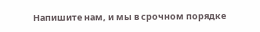Напишите нам, и мы в срочном порядке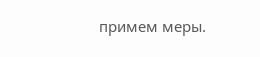примем меры.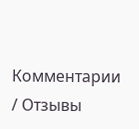Комментарии / Отзывы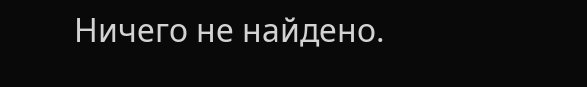Ничего не найдено.